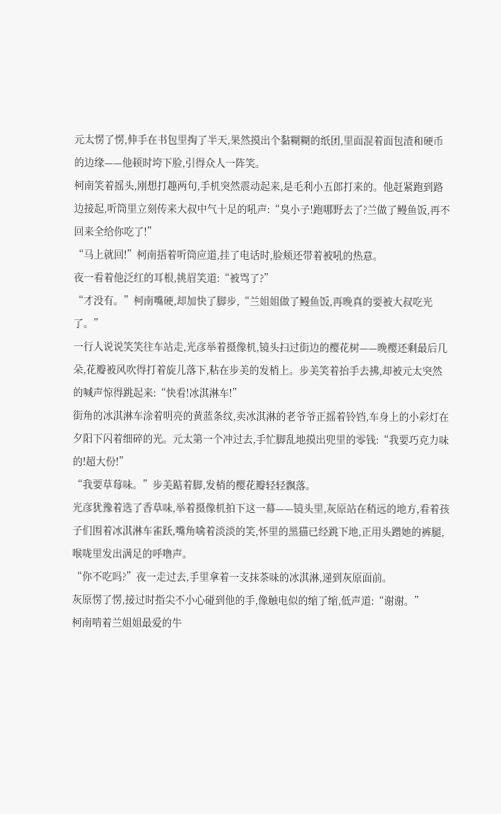元太愣了愣,伸手在书包里掏了半天,果然摸出个黏糊糊的纸团,里面混着面包渣和硬币的边缘——他顿时垮下脸,引得众人一阵笑。
柯南笑着摇头,刚想打趣两句,手机突然震动起来,是毛利小五郎打来的。他赶紧跑到路边接起,听筒里立刻传来大叔中气十足的吼声:“臭小子!跑哪野去了?兰做了鳗鱼饭,再不回来全给你吃了!”
“马上就回!”柯南捂着听筒应道,挂了电话时,脸颊还带着被吼的热意。
夜一看着他泛红的耳根,挑眉笑道:“被骂了?”
“才没有。”柯南嘴硬,却加快了脚步,“兰姐姐做了鳗鱼饭,再晚真的要被大叔吃光了。”
一行人说说笑笑往车站走,光彦举着摄像机,镜头扫过街边的樱花树——晚樱还剩最后几朵,花瓣被风吹得打着旋儿落下,粘在步美的发梢上。步美笑着抬手去拂,却被元太突然的喊声惊得跳起来:“快看!冰淇淋车!”
街角的冰淇淋车涂着明亮的黄蓝条纹,卖冰淇淋的老爷爷正摇着铃铛,车身上的小彩灯在夕阳下闪着细碎的光。元太第一个冲过去,手忙脚乱地摸出兜里的零钱:“我要巧克力味的!超大份!”
“我要草莓味。”步美踮着脚,发梢的樱花瓣轻轻飘落。
光彦犹豫着选了香草味,举着摄像机拍下这一幕——镜头里,灰原站在稍远的地方,看着孩子们围着冰淇淋车雀跃,嘴角噙着淡淡的笑,怀里的黑猫已经跳下地,正用头蹭她的裤腿,喉咙里发出满足的呼噜声。
“你不吃吗?”夜一走过去,手里拿着一支抹茶味的冰淇淋,递到灰原面前。
灰原愣了愣,接过时指尖不小心碰到他的手,像触电似的缩了缩,低声道:“谢谢。”
柯南啃着兰姐姐最爱的牛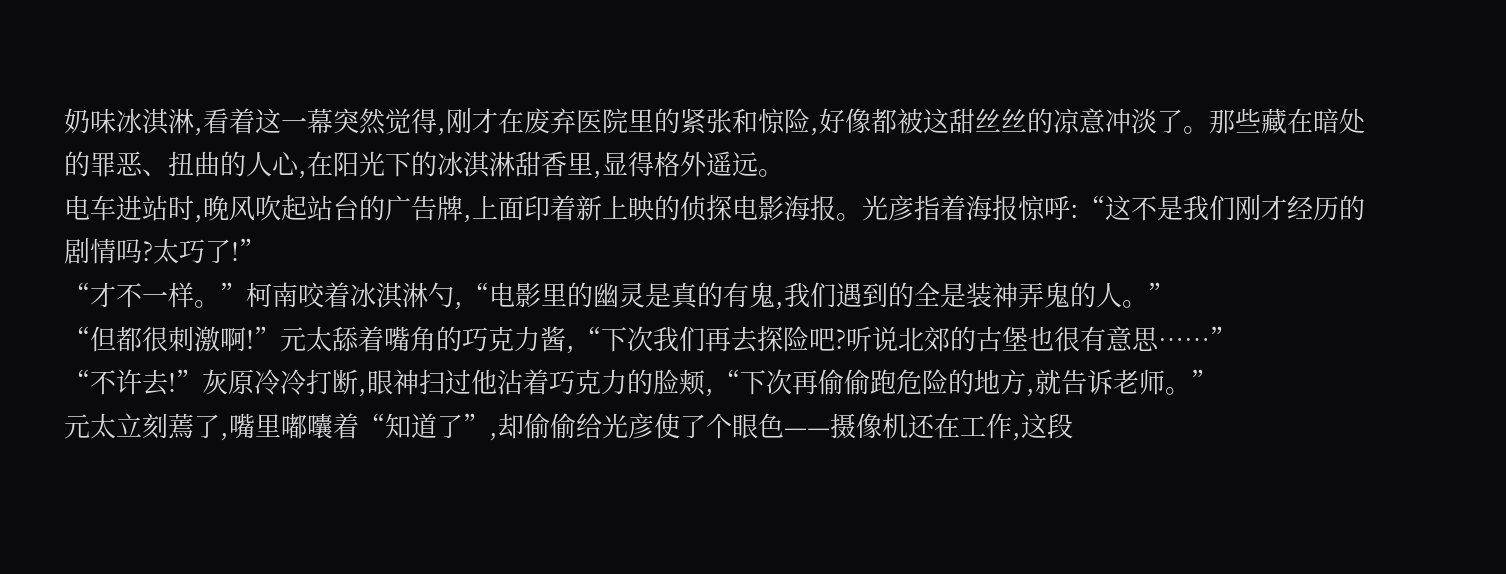奶味冰淇淋,看着这一幕突然觉得,刚才在废弃医院里的紧张和惊险,好像都被这甜丝丝的凉意冲淡了。那些藏在暗处的罪恶、扭曲的人心,在阳光下的冰淇淋甜香里,显得格外遥远。
电车进站时,晚风吹起站台的广告牌,上面印着新上映的侦探电影海报。光彦指着海报惊呼:“这不是我们刚才经历的剧情吗?太巧了!”
“才不一样。”柯南咬着冰淇淋勺,“电影里的幽灵是真的有鬼,我们遇到的全是装神弄鬼的人。”
“但都很刺激啊!”元太舔着嘴角的巧克力酱,“下次我们再去探险吧?听说北郊的古堡也很有意思……”
“不许去!”灰原冷冷打断,眼神扫过他沾着巧克力的脸颊,“下次再偷偷跑危险的地方,就告诉老师。”
元太立刻蔫了,嘴里嘟囔着“知道了”,却偷偷给光彦使了个眼色——摄像机还在工作,这段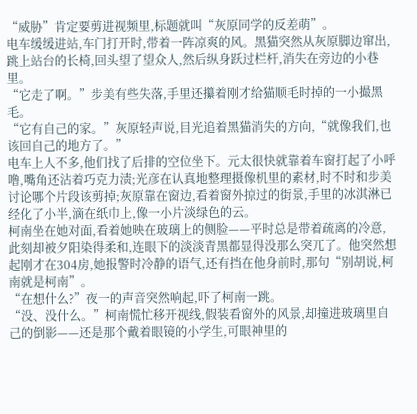“威胁”肯定要剪进视频里,标题就叫“灰原同学的反差萌”。
电车缓缓进站,车门打开时,带着一阵凉爽的风。黑猫突然从灰原脚边窜出,跳上站台的长椅,回头望了望众人,然后纵身跃过栏杆,消失在旁边的小巷里。
“它走了啊。”步美有些失落,手里还攥着刚才给猫顺毛时掉的一小撮黑毛。
“它有自己的家。”灰原轻声说,目光追着黑猫消失的方向,“就像我们,也该回自己的地方了。”
电车上人不多,他们找了后排的空位坐下。元太很快就靠着车窗打起了小呼噜,嘴角还沾着巧克力渍;光彦在认真地整理摄像机里的素材,时不时和步美讨论哪个片段该剪掉;灰原靠在窗边,看着窗外掠过的街景,手里的冰淇淋已经化了小半,滴在纸巾上,像一小片淡绿色的云。
柯南坐在她对面,看着她映在玻璃上的侧脸——平时总是带着疏离的冷意,此刻却被夕阳染得柔和,连眼下的淡淡青黑都显得没那么突兀了。他突然想起刚才在304房,她报警时冷静的语气,还有挡在他身前时,那句“别胡说,柯南就是柯南”。
“在想什么?”夜一的声音突然响起,吓了柯南一跳。
“没、没什么。”柯南慌忙移开视线,假装看窗外的风景,却撞进玻璃里自己的倒影——还是那个戴着眼镜的小学生,可眼神里的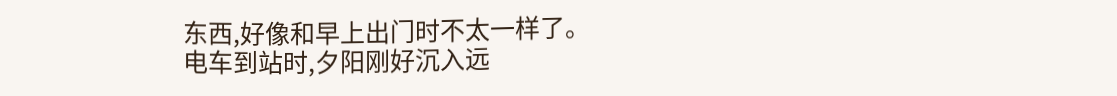东西,好像和早上出门时不太一样了。
电车到站时,夕阳刚好沉入远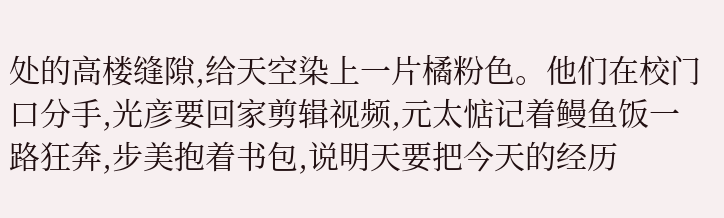处的高楼缝隙,给天空染上一片橘粉色。他们在校门口分手,光彦要回家剪辑视频,元太惦记着鳗鱼饭一路狂奔,步美抱着书包,说明天要把今天的经历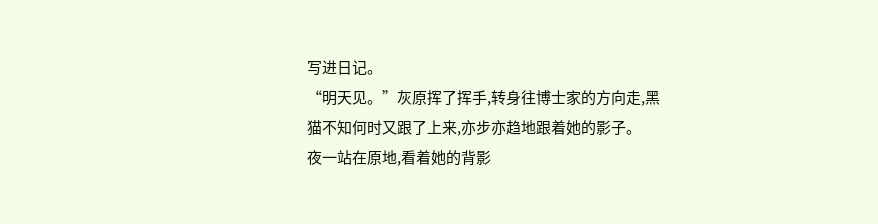写进日记。
“明天见。”灰原挥了挥手,转身往博士家的方向走,黑猫不知何时又跟了上来,亦步亦趋地跟着她的影子。
夜一站在原地,看着她的背影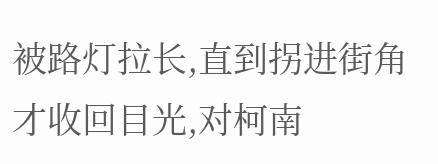被路灯拉长,直到拐进街角才收回目光,对柯南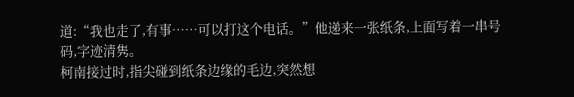道:“我也走了,有事……可以打这个电话。”他递来一张纸条,上面写着一串号码,字迹清隽。
柯南接过时,指尖碰到纸条边缘的毛边,突然想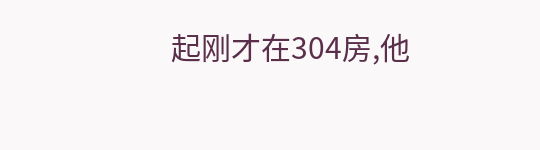起刚才在304房,他